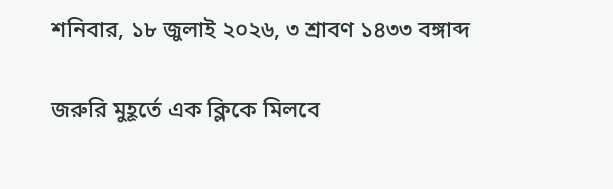শনিবার, ১৮ জুলাই ২০২৬, ৩ শ্রাবণ ১৪৩৩ বঙ্গাব্দ

জরুরি মুহূর্তে এক ক্লিকে মিলবে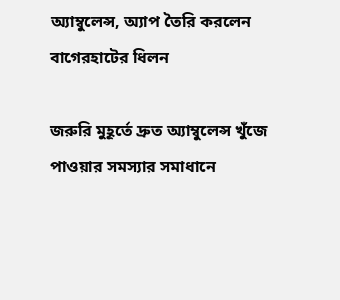অ্যাম্বুলেন্স, অ্যাপ তৈরি করলেন বাগেরহাটের ধিলন

জরুরি মুহূর্তে দ্রুত অ্যাম্বুলেন্স খুঁজে পাওয়ার সমস্যার সমাধানে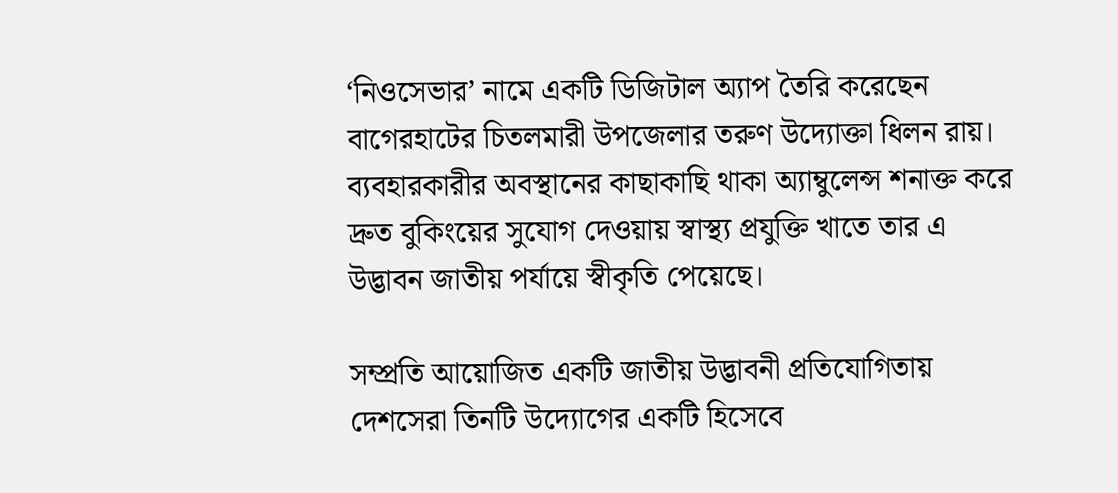‘নিওসেভার’ নামে একটি ডিজিটাল অ্যাপ তৈরি করেছেন বাগেরহাটের চিতলমারী উপজেলার তরুণ উদ্যোক্তা ধিলন রায়। ব্যবহারকারীর অবস্থানের কাছাকাছি থাকা অ্যাম্বুলেন্স শনাক্ত করে দ্রুত বুকিংয়ের সুযোগ দেওয়ায় স্বাস্থ্য প্রযুক্তি খাতে তার এ উদ্ভাবন জাতীয় পর্যায়ে স্বীকৃতি পেয়েছে।

সম্প্রতি আয়োজিত একটি জাতীয় উদ্ভাবনী প্রতিযোগিতায় দেশসেরা তিনটি উদ্যোগের একটি হিসেবে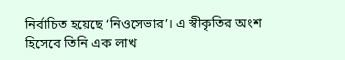নির্বাচিত হয়েছে ‘নিওসেভার’। এ স্বীকৃতির অংশ হিসেবে তিনি এক লাখ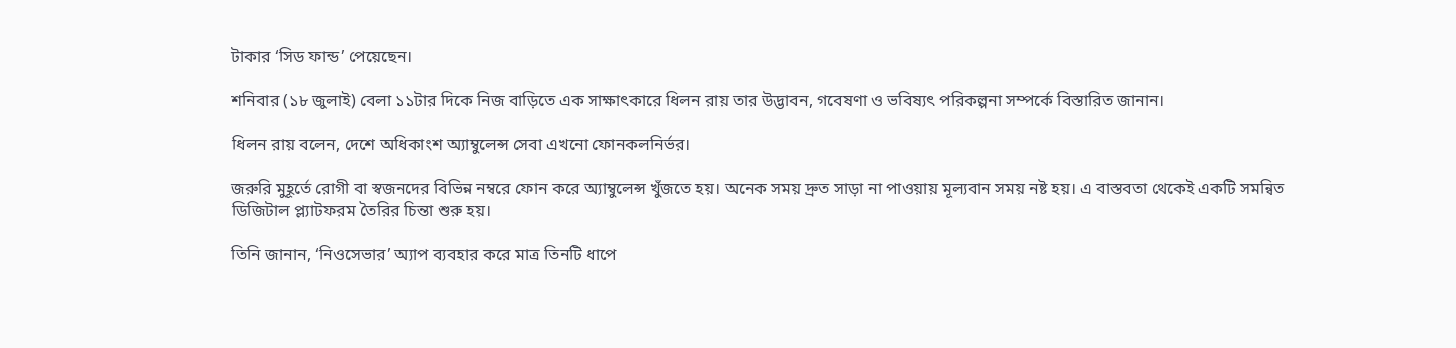টাকার ‘সিড ফান্ড’ পেয়েছেন।

শনিবার (১৮ জুলাই) বেলা ১১টার দিকে নিজ বাড়িতে এক সাক্ষাৎকারে ধিলন রায় তার উদ্ভাবন, গবেষণা ও ভবিষ্যৎ পরিকল্পনা সম্পর্কে বিস্তারিত জানান।

ধিলন রায় বলেন, দেশে অধিকাংশ অ্যাম্বুলেন্স সেবা এখনো ফোনকলনির্ভর।

জরুরি মুহূর্তে রোগী বা স্বজনদের বিভিন্ন নম্বরে ফোন করে অ্যাম্বুলেন্স খুঁজতে হয়। অনেক সময় দ্রুত সাড়া না পাওয়ায় মূল্যবান সময় নষ্ট হয়। এ বাস্তবতা থেকেই একটি সমন্বিত ডিজিটাল প্ল্যাটফরম তৈরির চিন্তা শুরু হয়।

তিনি জানান, ‘নিওসেভার’ অ্যাপ ব্যবহার করে মাত্র তিনটি ধাপে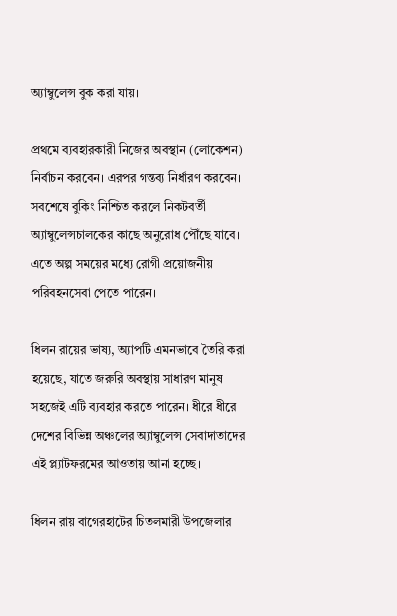অ্যাম্বুলেন্স বুক করা যায়।

প্রথমে ব্যবহারকারী নিজের অবস্থান (লোকেশন) নির্বাচন করবেন। এরপর গন্তব্য নির্ধারণ করবেন। সবশেষে বুকিং নিশ্চিত করলে নিকটবর্তী অ্যাম্বুলেন্সচালকের কাছে অনুরোধ পৌঁছে যাবে। এতে অল্প সময়ের মধ্যে রোগী প্রয়োজনীয় পরিবহনসেবা পেতে পারেন।

ধিলন রায়ের ভাষ্য, অ্যাপটি এমনভাবে তৈরি করা হয়েছে, যাতে জরুরি অবস্থায় সাধারণ মানুষ সহজেই এটি ব্যবহার করতে পারেন। ধীরে ধীরে দেশের বিভিন্ন অঞ্চলের অ্যাম্বুলেন্স সেবাদাতাদের এই প্ল্যাটফরমের আওতায় আনা হচ্ছে।

ধিলন রায় বাগেরহাটের চিতলমারী উপজেলার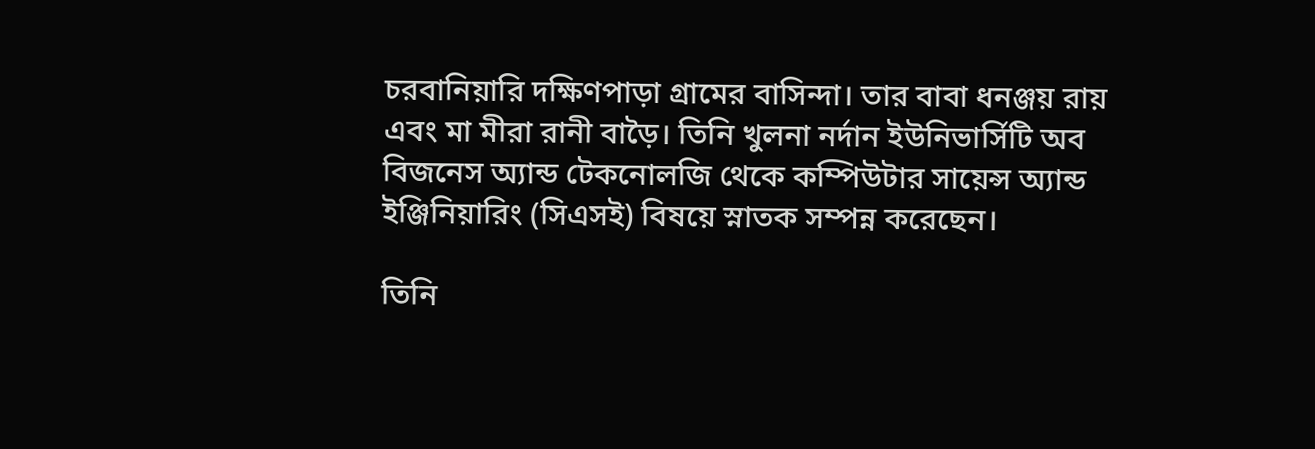চরবানিয়ারি দক্ষিণপাড়া গ্রামের বাসিন্দা। তার বাবা ধনঞ্জয় রায় এবং মা মীরা রানী বাড়ৈ। তিনি খুলনা নর্দান ইউনিভার্সিটি অব বিজনেস অ্যান্ড টেকনোলজি থেকে কম্পিউটার সায়েন্স অ্যান্ড ইঞ্জিনিয়ারিং (সিএসই) বিষয়ে স্নাতক সম্পন্ন করেছেন।

তিনি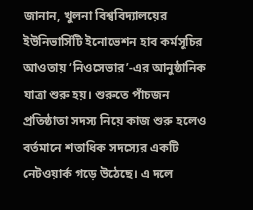জানান, খুলনা বিশ্ববিদ্যালয়ের ইউনিভার্সিটি ইনোভেশন হাব কর্মসূচির আওতায় ‘নিওসেভার’-এর আনুষ্ঠানিক যাত্রা শুরু হয়। শুরুতে পাঁচজন প্রতিষ্ঠাতা সদস্য নিয়ে কাজ শুরু হলেও বর্তমানে শতাধিক সদস্যের একটি নেটওয়ার্ক গড়ে উঠেছে। এ দলে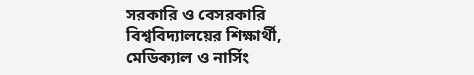সরকারি ও বেসরকারি বিশ্ববিদ্যালয়ের শিক্ষার্থী, মেডিক্যাল ও নার্সিং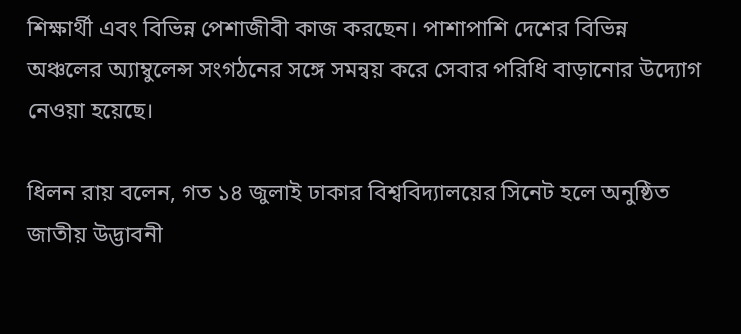শিক্ষার্থী এবং বিভিন্ন পেশাজীবী কাজ করছেন। পাশাপাশি দেশের বিভিন্ন অঞ্চলের অ্যাম্বুলেন্স সংগঠনের সঙ্গে সমন্বয় করে সেবার পরিধি বাড়ানোর উদ্যোগ নেওয়া হয়েছে।

ধিলন রায় বলেন, গত ১৪ জুলাই ঢাকার বিশ্ববিদ্যালয়ের সিনেট হলে অনুষ্ঠিত জাতীয় উদ্ভাবনী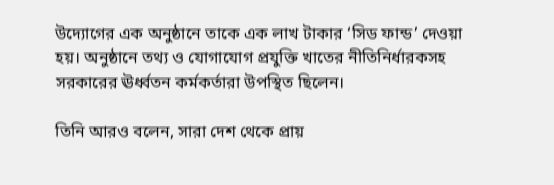উদ্যোগের এক অনুষ্ঠানে তাকে এক লাখ টাকার ‘সিড ফান্ড’ দেওয়া হয়। অনুষ্ঠানে তথ্য ও যোগাযোগ প্রযুক্তি খাতের নীতিনির্ধারকসহ সরকারের ঊর্ধ্বতন কর্মকর্তারা উপস্থিত ছিলেন।

তিনি আরও বলেন, সারা দেশ থেকে প্রায়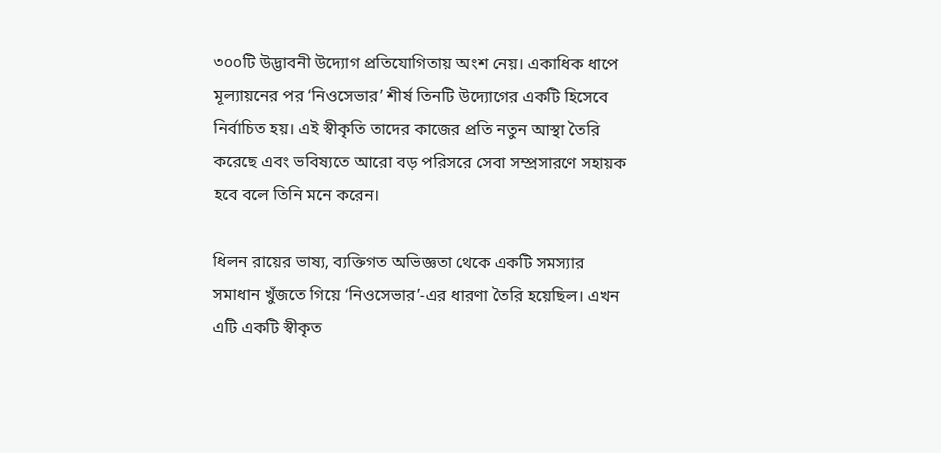৩০০টি উদ্ভাবনী উদ্যোগ প্রতিযোগিতায় অংশ নেয়। একাধিক ধাপে মূল্যায়নের পর ‘নিওসেভার’ শীর্ষ তিনটি উদ্যোগের একটি হিসেবে নির্বাচিত হয়। এই স্বীকৃতি তাদের কাজের প্রতি নতুন আস্থা তৈরি করেছে এবং ভবিষ্যতে আরো বড় পরিসরে সেবা সম্প্রসারণে সহায়ক হবে বলে তিনি মনে করেন।

ধিলন রায়ের ভাষ্য, ব্যক্তিগত অভিজ্ঞতা থেকে একটি সমস্যার সমাধান খুঁজতে গিয়ে ‘নিওসেভার’-এর ধারণা তৈরি হয়েছিল। এখন এটি একটি স্বীকৃত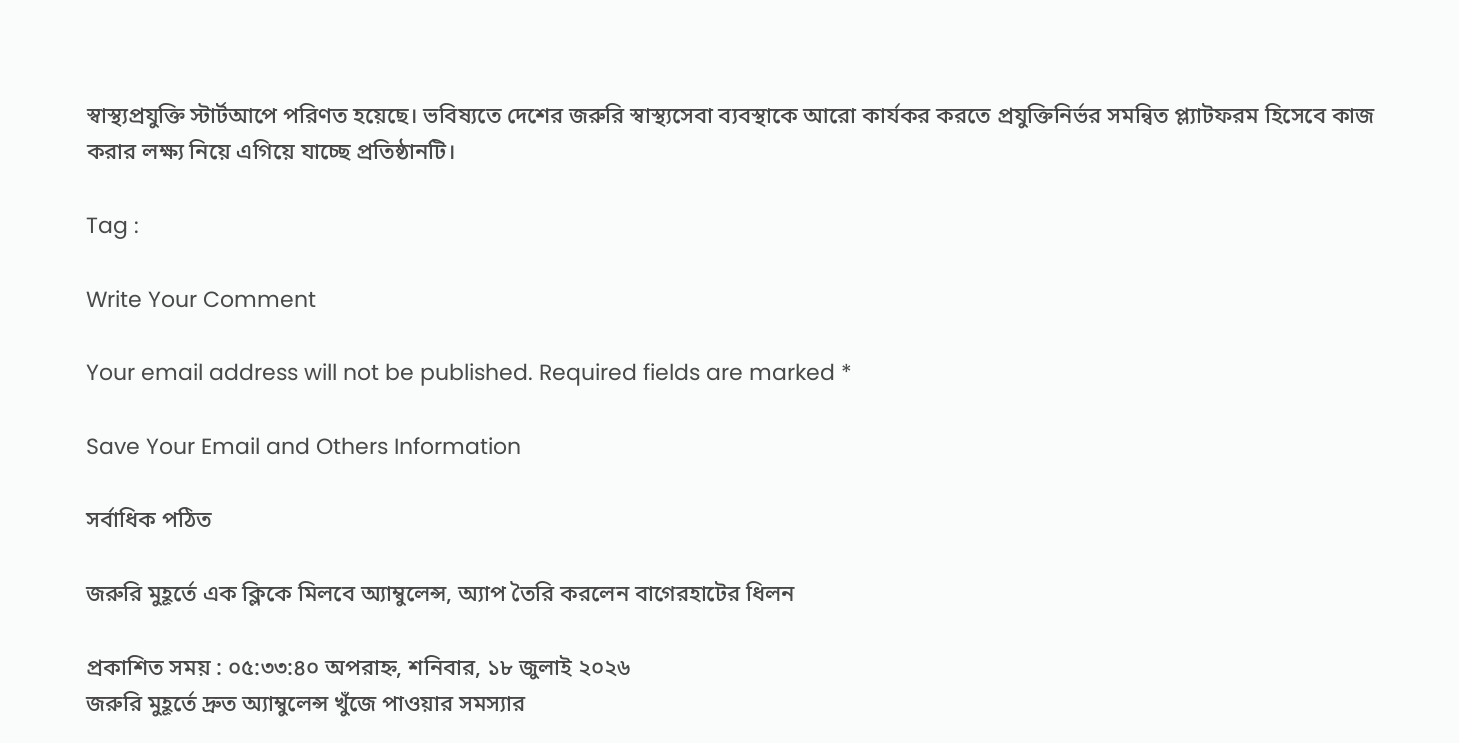স্বাস্থ্যপ্রযুক্তি স্টার্টআপে পরিণত হয়েছে। ভবিষ্যতে দেশের জরুরি স্বাস্থ্যসেবা ব্যবস্থাকে আরো কার্যকর করতে প্রযুক্তিনির্ভর সমন্বিত প্ল্যাটফরম হিসেবে কাজ করার লক্ষ্য নিয়ে এগিয়ে যাচ্ছে প্রতিষ্ঠানটি।

Tag :

Write Your Comment

Your email address will not be published. Required fields are marked *

Save Your Email and Others Information

সর্বাধিক পঠিত

জরুরি মুহূর্তে এক ক্লিকে মিলবে অ্যাম্বুলেন্স, অ্যাপ তৈরি করলেন বাগেরহাটের ধিলন

প্রকাশিত সময় : ০৫:৩৩:৪০ অপরাহ্ন, শনিবার, ১৮ জুলাই ২০২৬
জরুরি মুহূর্তে দ্রুত অ্যাম্বুলেন্স খুঁজে পাওয়ার সমস্যার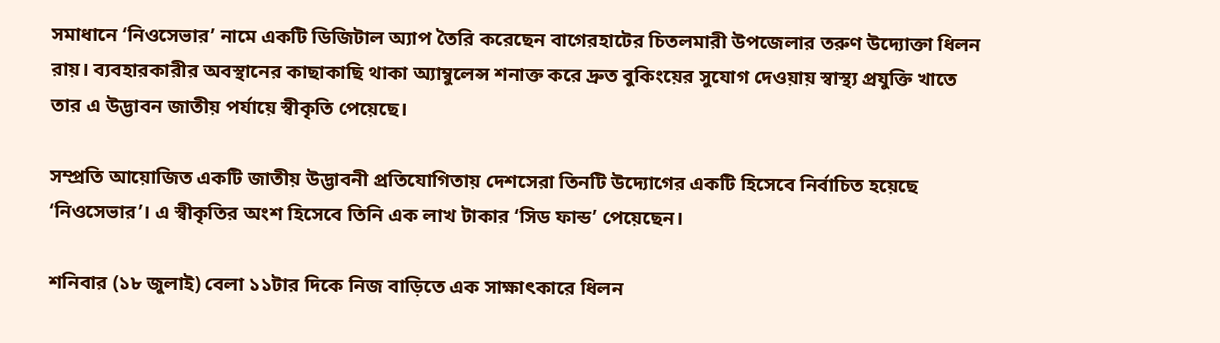সমাধানে ‘নিওসেভার’ নামে একটি ডিজিটাল অ্যাপ তৈরি করেছেন বাগেরহাটের চিতলমারী উপজেলার তরুণ উদ্যোক্তা ধিলন রায়। ব্যবহারকারীর অবস্থানের কাছাকাছি থাকা অ্যাম্বুলেন্স শনাক্ত করে দ্রুত বুকিংয়ের সুযোগ দেওয়ায় স্বাস্থ্য প্রযুক্তি খাতে তার এ উদ্ভাবন জাতীয় পর্যায়ে স্বীকৃতি পেয়েছে।

সম্প্রতি আয়োজিত একটি জাতীয় উদ্ভাবনী প্রতিযোগিতায় দেশসেরা তিনটি উদ্যোগের একটি হিসেবে নির্বাচিত হয়েছে ‘নিওসেভার’। এ স্বীকৃতির অংশ হিসেবে তিনি এক লাখ টাকার ‘সিড ফান্ড’ পেয়েছেন।

শনিবার (১৮ জুলাই) বেলা ১১টার দিকে নিজ বাড়িতে এক সাক্ষাৎকারে ধিলন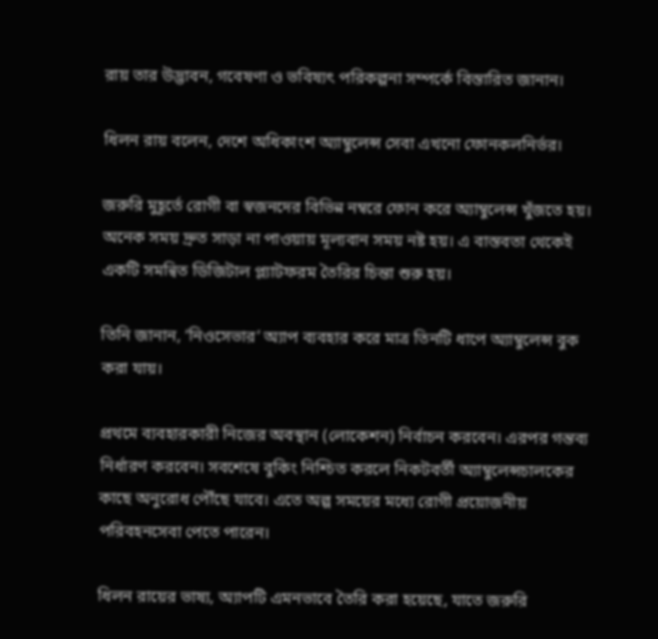রায় তার উদ্ভাবন, গবেষণা ও ভবিষ্যৎ পরিকল্পনা সম্পর্কে বিস্তারিত জানান।

ধিলন রায় বলেন, দেশে অধিকাংশ অ্যাম্বুলেন্স সেবা এখনো ফোনকলনির্ভর।

জরুরি মুহূর্তে রোগী বা স্বজনদের বিভিন্ন নম্বরে ফোন করে অ্যাম্বুলেন্স খুঁজতে হয়। অনেক সময় দ্রুত সাড়া না পাওয়ায় মূল্যবান সময় নষ্ট হয়। এ বাস্তবতা থেকেই একটি সমন্বিত ডিজিটাল প্ল্যাটফরম তৈরির চিন্তা শুরু হয়।

তিনি জানান, ‘নিওসেভার’ অ্যাপ ব্যবহার করে মাত্র তিনটি ধাপে অ্যাম্বুলেন্স বুক করা যায়।

প্রথমে ব্যবহারকারী নিজের অবস্থান (লোকেশন) নির্বাচন করবেন। এরপর গন্তব্য নির্ধারণ করবেন। সবশেষে বুকিং নিশ্চিত করলে নিকটবর্তী অ্যাম্বুলেন্সচালকের কাছে অনুরোধ পৌঁছে যাবে। এতে অল্প সময়ের মধ্যে রোগী প্রয়োজনীয় পরিবহনসেবা পেতে পারেন।

ধিলন রায়ের ভাষ্য, অ্যাপটি এমনভাবে তৈরি করা হয়েছে, যাতে জরুরি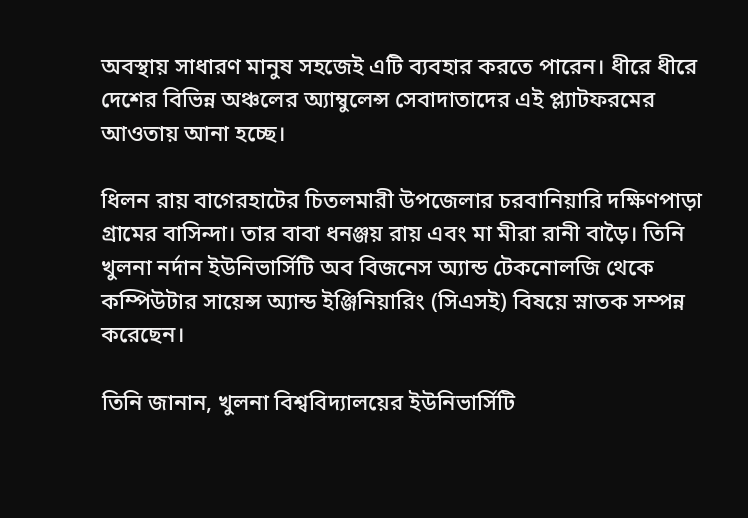অবস্থায় সাধারণ মানুষ সহজেই এটি ব্যবহার করতে পারেন। ধীরে ধীরে দেশের বিভিন্ন অঞ্চলের অ্যাম্বুলেন্স সেবাদাতাদের এই প্ল্যাটফরমের আওতায় আনা হচ্ছে।

ধিলন রায় বাগেরহাটের চিতলমারী উপজেলার চরবানিয়ারি দক্ষিণপাড়া গ্রামের বাসিন্দা। তার বাবা ধনঞ্জয় রায় এবং মা মীরা রানী বাড়ৈ। তিনি খুলনা নর্দান ইউনিভার্সিটি অব বিজনেস অ্যান্ড টেকনোলজি থেকে কম্পিউটার সায়েন্স অ্যান্ড ইঞ্জিনিয়ারিং (সিএসই) বিষয়ে স্নাতক সম্পন্ন করেছেন।

তিনি জানান, খুলনা বিশ্ববিদ্যালয়ের ইউনিভার্সিটি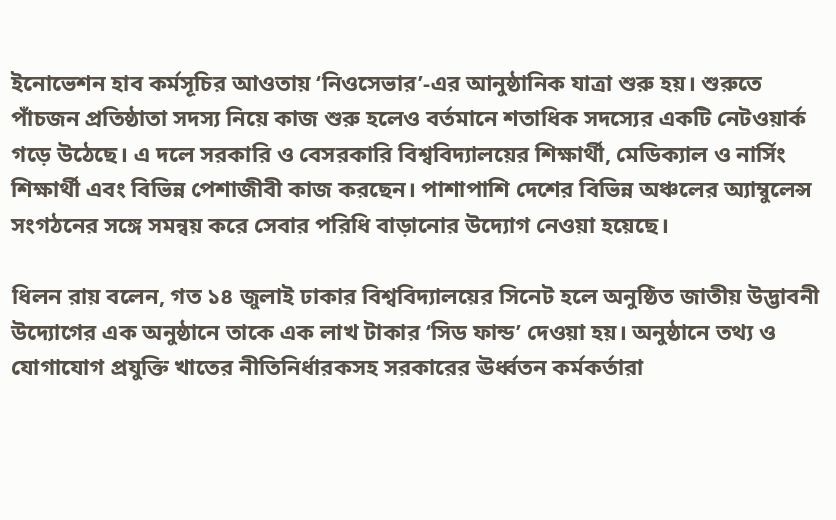ইনোভেশন হাব কর্মসূচির আওতায় ‘নিওসেভার’-এর আনুষ্ঠানিক যাত্রা শুরু হয়। শুরুতে পাঁচজন প্রতিষ্ঠাতা সদস্য নিয়ে কাজ শুরু হলেও বর্তমানে শতাধিক সদস্যের একটি নেটওয়ার্ক গড়ে উঠেছে। এ দলে সরকারি ও বেসরকারি বিশ্ববিদ্যালয়ের শিক্ষার্থী, মেডিক্যাল ও নার্সিং শিক্ষার্থী এবং বিভিন্ন পেশাজীবী কাজ করছেন। পাশাপাশি দেশের বিভিন্ন অঞ্চলের অ্যাম্বুলেন্স সংগঠনের সঙ্গে সমন্বয় করে সেবার পরিধি বাড়ানোর উদ্যোগ নেওয়া হয়েছে।

ধিলন রায় বলেন, গত ১৪ জুলাই ঢাকার বিশ্ববিদ্যালয়ের সিনেট হলে অনুষ্ঠিত জাতীয় উদ্ভাবনী উদ্যোগের এক অনুষ্ঠানে তাকে এক লাখ টাকার ‘সিড ফান্ড’ দেওয়া হয়। অনুষ্ঠানে তথ্য ও যোগাযোগ প্রযুক্তি খাতের নীতিনির্ধারকসহ সরকারের ঊর্ধ্বতন কর্মকর্তারা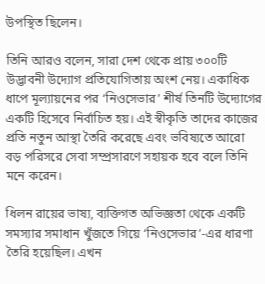উপস্থিত ছিলেন।

তিনি আরও বলেন, সারা দেশ থেকে প্রায় ৩০০টি উদ্ভাবনী উদ্যোগ প্রতিযোগিতায় অংশ নেয়। একাধিক ধাপে মূল্যায়নের পর ‘নিওসেভার’ শীর্ষ তিনটি উদ্যোগের একটি হিসেবে নির্বাচিত হয়। এই স্বীকৃতি তাদের কাজের প্রতি নতুন আস্থা তৈরি করেছে এবং ভবিষ্যতে আরো বড় পরিসরে সেবা সম্প্রসারণে সহায়ক হবে বলে তিনি মনে করেন।

ধিলন রায়ের ভাষ্য, ব্যক্তিগত অভিজ্ঞতা থেকে একটি সমস্যার সমাধান খুঁজতে গিয়ে ‘নিওসেভার’-এর ধারণা তৈরি হয়েছিল। এখন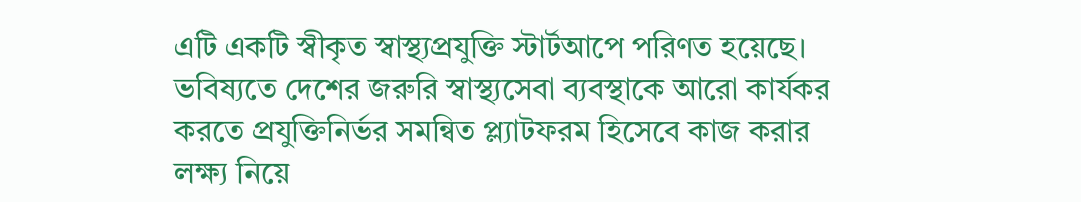এটি একটি স্বীকৃত স্বাস্থ্যপ্রযুক্তি স্টার্টআপে পরিণত হয়েছে। ভবিষ্যতে দেশের জরুরি স্বাস্থ্যসেবা ব্যবস্থাকে আরো কার্যকর করতে প্রযুক্তিনির্ভর সমন্বিত প্ল্যাটফরম হিসেবে কাজ করার লক্ষ্য নিয়ে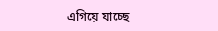এগিয়ে যাচ্ছে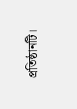প্রতিষ্ঠানটি।